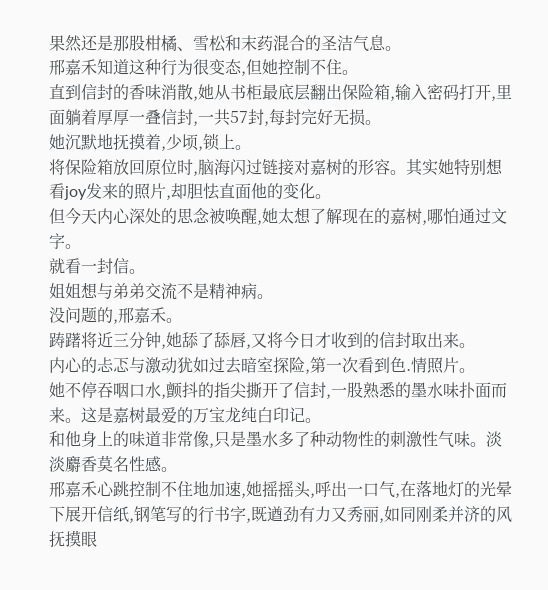果然还是那股柑橘、雪松和末药混合的圣洁气息。
邢嘉禾知道这种行为很变态,但她控制不住。
直到信封的香味消散,她从书柜最底层翻出保险箱,输入密码打开,里面躺着厚厚一叠信封,一共57封,每封完好无损。
她沉默地抚摸着,少顷,锁上。
将保险箱放回原位时,脑海闪过链接对嘉树的形容。其实她特别想看joy发来的照片,却胆怯直面他的变化。
但今天内心深处的思念被唤醒,她太想了解现在的嘉树,哪怕通过文字。
就看一封信。
姐姐想与弟弟交流不是精神病。
没问题的,邢嘉禾。
踌躇将近三分钟,她舔了舔唇,又将今日才收到的信封取出来。
内心的忐忑与激动犹如过去暗室探险,第一次看到色.情照片。
她不停吞咽口水,颤抖的指尖撕开了信封,一股熟悉的墨水味扑面而来。这是嘉树最爱的万宝龙纯白印记。
和他身上的味道非常像,只是墨水多了种动物性的刺激性气味。淡淡麝香莫名性感。
邢嘉禾心跳控制不住地加速,她摇摇头,呼出一口气,在落地灯的光晕下展开信纸,钢笔写的行书字,既遒劲有力又秀丽,如同刚柔并济的风抚摸眼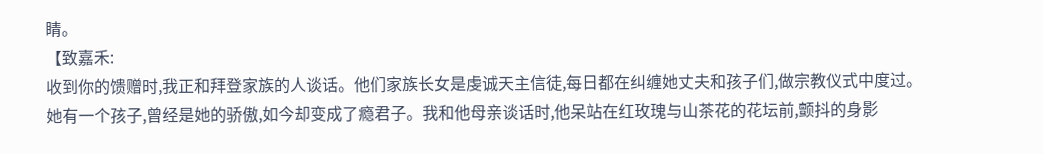睛。
【致嘉禾:
收到你的馈赠时,我正和拜登家族的人谈话。他们家族长女是虔诚天主信徒,每日都在纠缠她丈夫和孩子们,做宗教仪式中度过。
她有一个孩子,曾经是她的骄傲,如今却变成了瘾君子。我和他母亲谈话时,他呆站在红玫瑰与山茶花的花坛前,颤抖的身影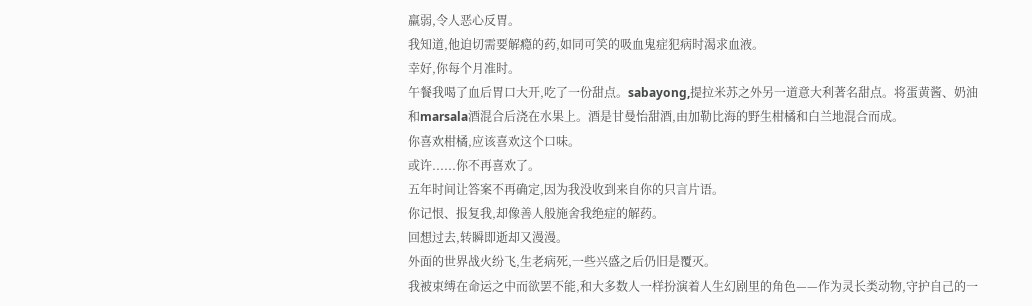羸弱,令人恶心反胃。
我知道,他迫切需要解瘾的药,如同可笑的吸血鬼症犯病时渴求血液。
幸好,你每个月准时。
午餐我喝了血后胃口大开,吃了一份甜点。sabayong,提拉米苏之外另一道意大利著名甜点。将蛋黄酱、奶油和marsala酒混合后浇在水果上。酒是甘曼怡甜酒,由加勒比海的野生柑橘和白兰地混合而成。
你喜欢柑橘,应该喜欢这个口味。
或许......你不再喜欢了。
五年时间让答案不再确定,因为我没收到来自你的只言片语。
你记恨、报复我,却像善人般施舍我绝症的解药。
回想过去,转瞬即逝却又漫漫。
外面的世界战火纷飞,生老病死,一些兴盛之后仍旧是覆灭。
我被束缚在命运之中而欲罢不能,和大多数人一样扮演着人生幻剧里的角色——作为灵长类动物,守护自己的一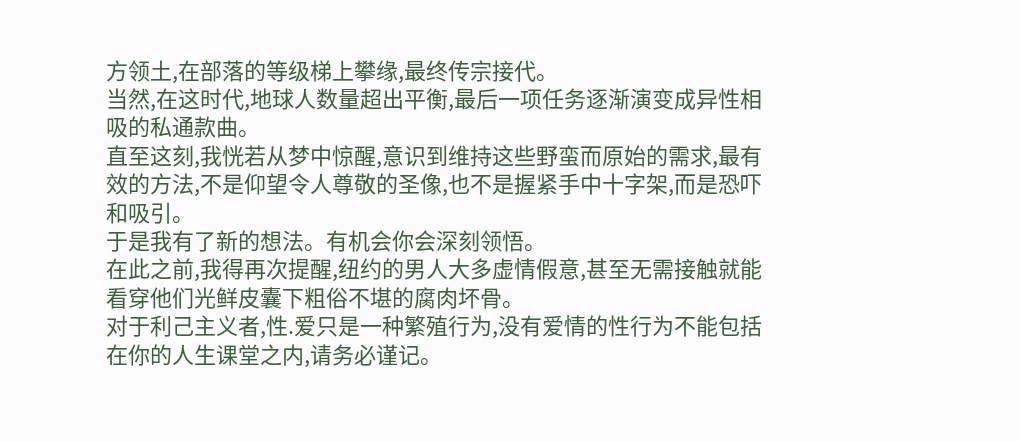方领土,在部落的等级梯上攀缘,最终传宗接代。
当然,在这时代,地球人数量超出平衡,最后一项任务逐渐演变成异性相吸的私通款曲。
直至这刻,我恍若从梦中惊醒,意识到维持这些野蛮而原始的需求,最有效的方法,不是仰望令人尊敬的圣像,也不是握紧手中十字架,而是恐吓和吸引。
于是我有了新的想法。有机会你会深刻领悟。
在此之前,我得再次提醒,纽约的男人大多虚情假意,甚至无需接触就能看穿他们光鲜皮囊下粗俗不堪的腐肉坏骨。
对于利己主义者,性.爱只是一种繁殖行为,没有爱情的性行为不能包括在你的人生课堂之内,请务必谨记。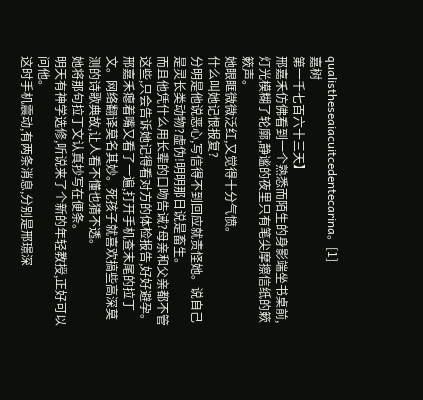qualistheseaiacuitcedentecarina。[1]
嘉树
第一千七百六十三天】
邢嘉禾仿佛看到一个熟悉而陌生的身影端坐书桌前,灯光模糊了轮廓,静谧的夜里只有笔尖摩擦信纸的簌簌声。
她眼眶微微泛红,又觉得十分气愤。
什么叫她记恨报复?
分明是他说恶心,写信得不到回应就责怪她。说自己是灵长类动物?虚伪!明明那日说是畜生。
而且他凭什么用长辈的口吻告诫?母亲和父亲都不管这些,只会告诉她记得看对方的体检报告,好好避孕。
邢嘉禾瘪着嘴又看了一遍,打开手机查末尾的拉丁文。网络翻译莫名其妙。死孩子就喜欢搞些高深莫测的诗歌典故,让人看不懂也猜不透。
她将那句拉丁文认真抄写在便条。
明天有神学选修,听说来了个新的年轻教授,正好可以问他。
这时手机震动,有两条消息,分别是邢璟深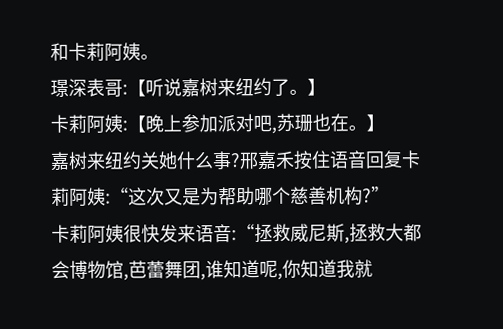和卡莉阿姨。
璟深表哥:【听说嘉树来纽约了。】
卡莉阿姨:【晚上参加派对吧,苏珊也在。】
嘉树来纽约关她什么事?邢嘉禾按住语音回复卡莉阿姨:“这次又是为帮助哪个慈善机构?”
卡莉阿姨很快发来语音:“拯救威尼斯,拯救大都会博物馆,芭蕾舞团,谁知道呢,你知道我就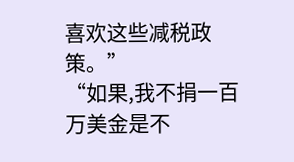喜欢这些减税政策。”
“如果,我不捐一百万美金是不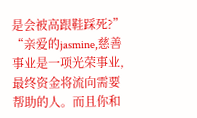是会被高跟鞋踩死?”
“亲爱的jasmine,慈善事业是一项光荣事业,最终资金将流向需要帮助的人。而且你和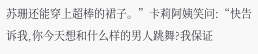苏珊还能穿上超棒的裙子。”卡莉阿姨笑问:“快告诉我,你今天想和什么样的男人跳舞?我保证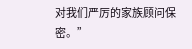对我们严厉的家族顾问保密。”